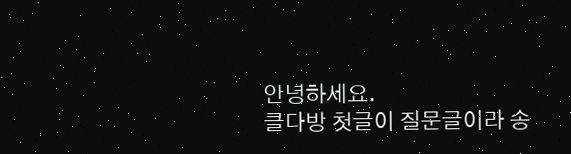안녕하세요.
클다방 첫글이 질문글이라 송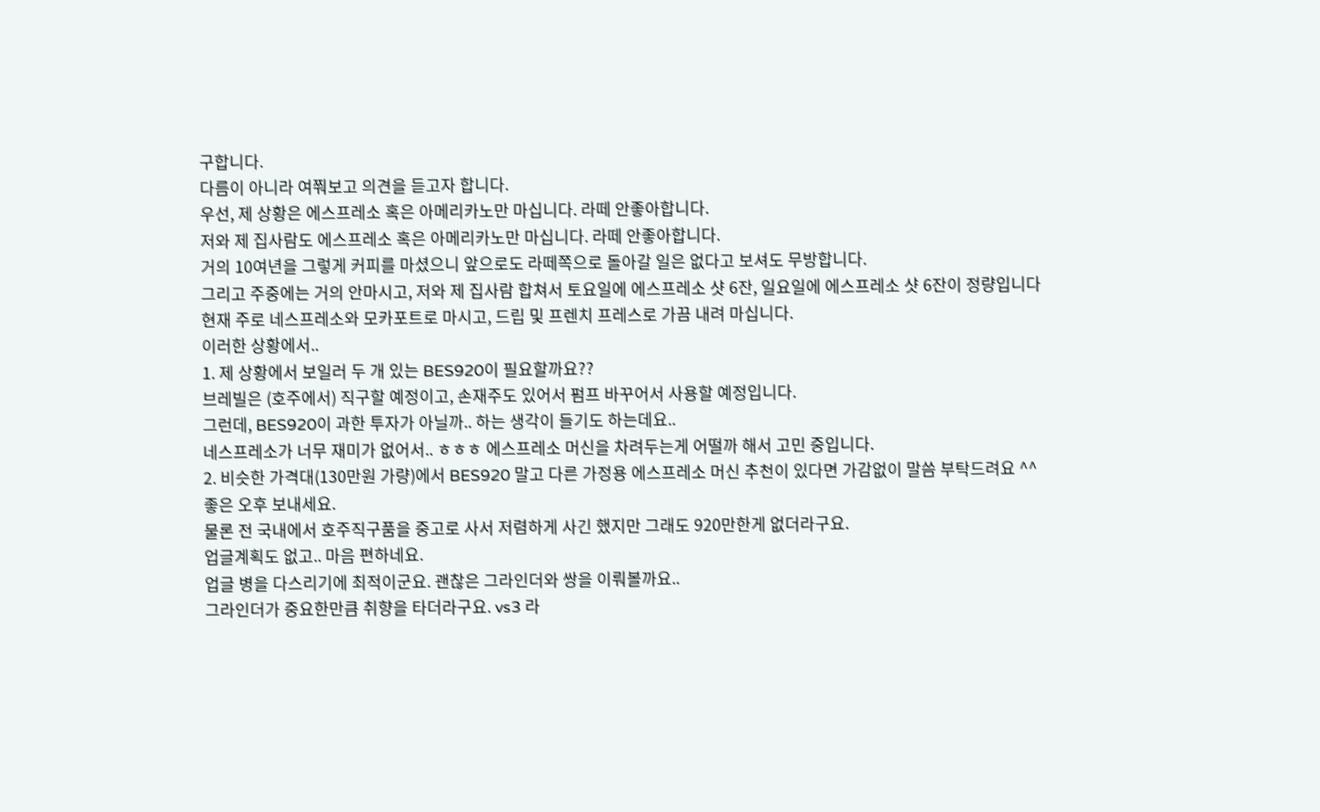구합니다.
다름이 아니라 여쭤보고 의견을 듣고자 합니다.
우선, 제 상황은 에스프레소 혹은 아메리카노만 마십니다. 라떼 안좋아합니다.
저와 제 집사람도 에스프레소 혹은 아메리카노만 마십니다. 라떼 안좋아합니다.
거의 10여년을 그렇게 커피를 마셨으니 앞으로도 라떼쪽으로 돌아갈 일은 없다고 보셔도 무방합니다.
그리고 주중에는 거의 안마시고, 저와 제 집사람 합쳐서 토요일에 에스프레소 샷 6잔, 일요일에 에스프레소 샷 6잔이 정량입니다
현재 주로 네스프레소와 모카포트로 마시고, 드립 및 프렌치 프레스로 가끔 내려 마십니다.
이러한 상황에서..
1. 제 상황에서 보일러 두 개 있는 BES920이 필요할까요??
브레빌은 (호주에서) 직구할 예정이고, 손재주도 있어서 펌프 바꾸어서 사용할 예정입니다.
그런데, BES920이 과한 투자가 아닐까.. 하는 생각이 들기도 하는데요..
네스프레소가 너무 재미가 없어서.. ㅎㅎㅎ 에스프레소 머신을 차려두는게 어떨까 해서 고민 중입니다.
2. 비슷한 가격대(130만원 가량)에서 BES920 말고 다른 가정용 에스프레소 머신 추천이 있다면 가감없이 말씀 부탁드려요 ^^
좋은 오후 보내세요.
물론 전 국내에서 호주직구품을 중고로 사서 저렴하게 사긴 했지만 그래도 920만한게 없더라구요.
업글계획도 없고.. 마음 편하네요.
업글 병을 다스리기에 최적이군요. 괜찮은 그라인더와 쌍을 이뤄볼까요..
그라인더가 중요한만큼 취향을 타더라구요. vs3 라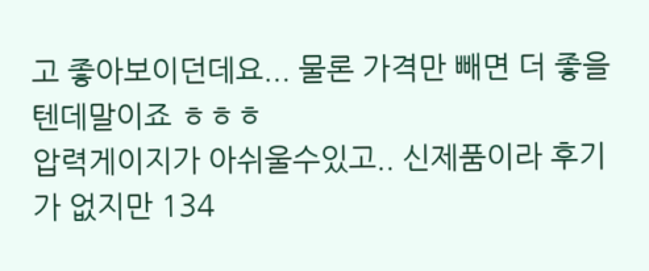고 좋아보이던데요... 물론 가격만 빼면 더 좋을텐데말이죠 ㅎㅎㅎ
압력게이지가 아쉬울수있고.. 신제품이라 후기가 없지만 134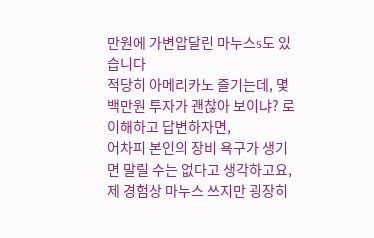만원에 가변압달린 마누스s도 있습니다
적당히 아메리카노 즐기는데, 몇 백만원 투자가 괜찮아 보이냐? 로 이해하고 답변하자면,
어차피 본인의 장비 욕구가 생기면 말릴 수는 없다고 생각하고요,
제 경험상 마누스 쓰지만 굉장히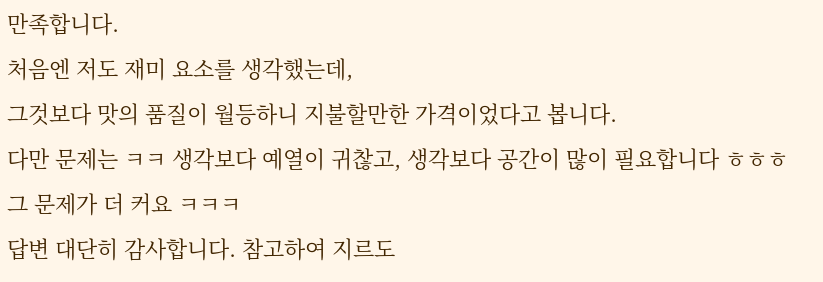만족합니다.
처음엔 저도 재미 요소를 생각했는데,
그것보다 맛의 품질이 월등하니 지불할만한 가격이었다고 봅니다.
다만 문제는 ㅋㅋ 생각보다 예열이 귀찮고, 생각보다 공간이 많이 필요합니다 ㅎㅎㅎ
그 문제가 더 커요 ㅋㅋㅋ
답변 대단히 감사합니다. 참고하여 지르도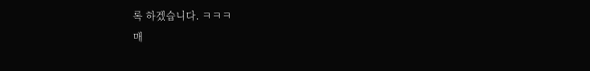록 하겠습니다. ㅋㅋㅋ
매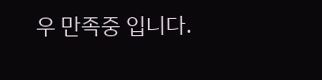우 만족중 입니다.